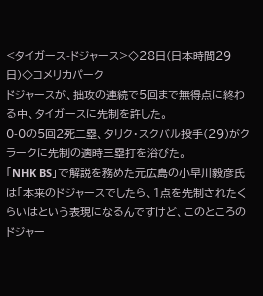<タイガース-ドジャース>◇28日(日本時間29日)◇コメリカパーク
ドジャースが、拙攻の連続で5回まで無得点に終わる中、タイガースに先制を許した。
0-0の5回2死二塁、タリク・スクバル投手(29)がクラークに先制の適時三塁打を浴びた。
「NHK BS」で解説を務めた元広島の小早川毅彦氏は「本来のドジャースでしたら、1点を先制されたくらいはという表現になるんですけど、このところのドジャー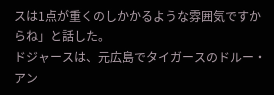スは1点が重くのしかかるような雰囲気ですからね」と話した。
ドジャースは、元広島でタイガースのドルー・アン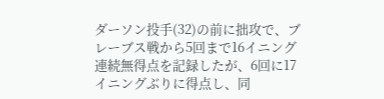ダーソン投手(32)の前に拙攻で、ブレーブス戦から5回まで16イニング連続無得点を記録したが、6回に17イニングぶりに得点し、同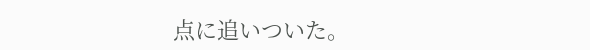点に追いついた。